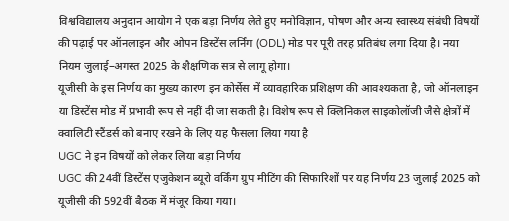विश्वविद्यालय अनुदान आयोग ने एक बड़ा निर्णय लेते हुए मनोविज्ञान, पोषण और अन्य स्वास्थ्य संबंधी विषयों की पढ़ाई पर ऑनलाइन और ओपन डिस्टेंस लर्निंग (ODL) मोड पर पूरी तरह प्रतिबंध लगा दिया है। नया नियम जुलाई–अगस्त 2025 के शैक्षणिक सत्र से लागू होगा।
यूजीसी के इस निर्णय का मुख्य कारण इन कोर्सेस में व्यावहारिक प्रशिक्षण की आवश्यकता है, जो ऑनलाइन या डिस्टेंस मोड में प्रभावी रूप से नहीं दी जा सकती है। विशेष रूप से क्लिनिकल साइकोलॉजी जैसे क्षेत्रों में क्वालिटी स्टैंडर्स को बनाए रखने के लिए यह फैसला लिया गया है
UGC ने इन विषयों को लेकर लिया बड़ा निर्णय
UGC की 24वीं डिस्टेंस एजुकेशन ब्यूरो वर्किंग ग्रुप मीटिंग की सिफारिशों पर यह निर्णय 23 जुलाई 2025 को यूजीसी की 592वीं बैठक में मंजूर किया गया।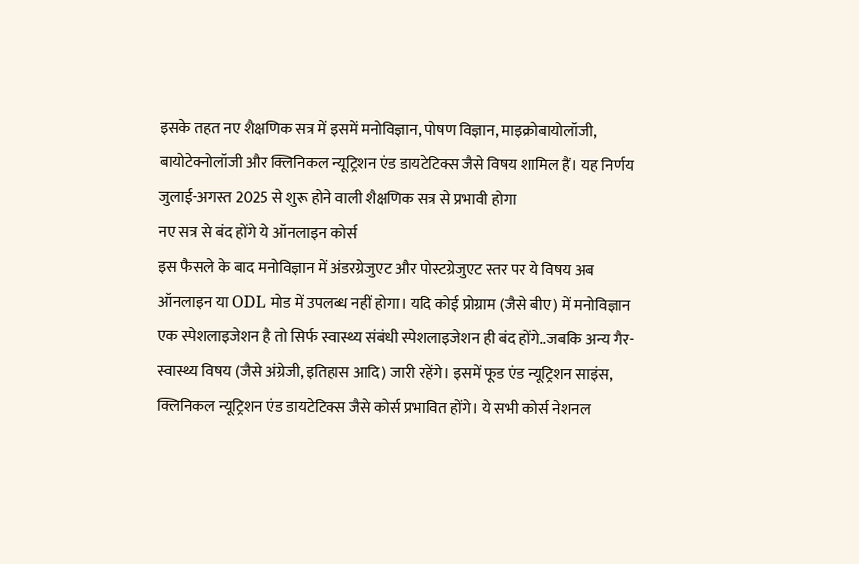इसके तहत नए शैक्षणिक सत्र में इसमें मनोविज्ञान, पोषण विज्ञान, माइक्रोबायोलॉजी, बायोटेक्नोलॉजी और क्लिनिकल न्यूट्रिशन एंड डायटेटिक्स जैसे विषय शामिल हैं। यह निर्णय जुलाई-अगस्त 2025 से शुरू होने वाली शैक्षणिक सत्र से प्रभावी होगा
नए सत्र से बंद होंगे ये ऑनलाइन कोर्स
इस फैसले के बाद मनोविज्ञान में अंडरग्रेजुएट और पोस्टग्रेजुएट स्तर पर ये विषय अब ऑनलाइन या ODL मोड में उपलब्ध नहीं होगा। यदि कोई प्रोग्राम (जैसे बीए) में मनोविज्ञान एक स्पेशलाइजेशन है तो सिर्फ स्वास्थ्य संबंधी स्पेशलाइजेशन ही बंद होंगे..जबकि अन्य गैर-स्वास्थ्य विषय (जैसे अंग्रेजी, इतिहास आदि) जारी रहेंगे। इसमें फूड एंड न्यूट्रिशन साइंस, क्लिनिकल न्यूट्रिशन एंड डायटेटिक्स जैसे कोर्स प्रभावित होंगे। ये सभी कोर्स नेशनल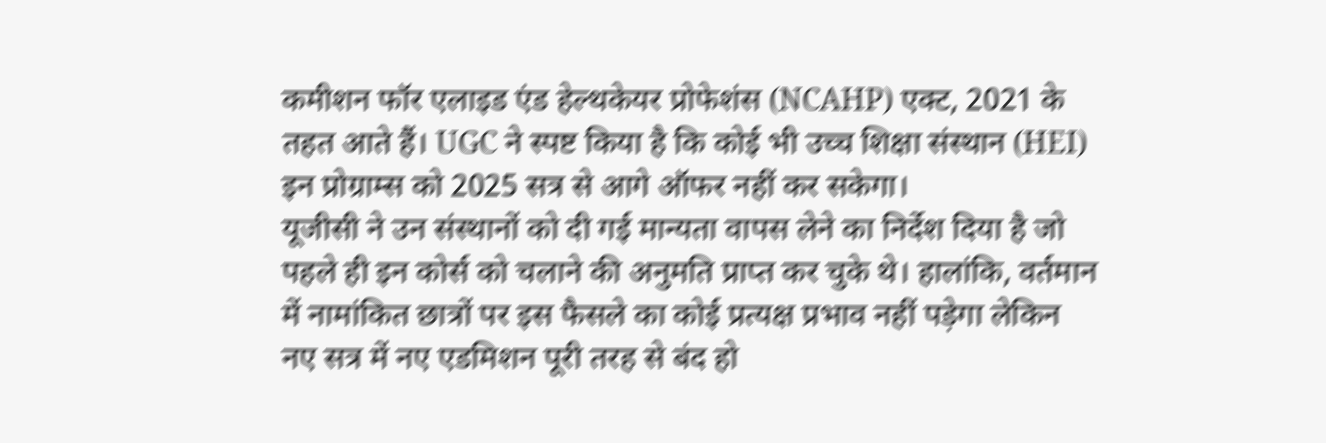कमीशन फॉर एलाइड एंड हेल्थकेयर प्रोफेशंस (NCAHP) एक्ट, 2021 के तहत आते हैं। UGC ने स्पष्ट किया है कि कोई भी उच्च शिक्षा संस्थान (HEI) इन प्रोग्राम्स को 2025 सत्र से आगे ऑफर नहीं कर सकेगा।
यूजीसी ने उन संस्थानों को दी गई मान्यता वापस लेने का निर्देश दिया है जो पहले ही इन कोर्स को चलाने की अनुमति प्राप्त कर चुके थे। हालांकि, वर्तमान में नामांकित छात्रों पर इस फैसले का कोई प्रत्यक्ष प्रभाव नहीं पड़ेगा लेकिन नए सत्र में नए एडमिशन पूरी तरह से बंद हो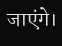जाएंगे।